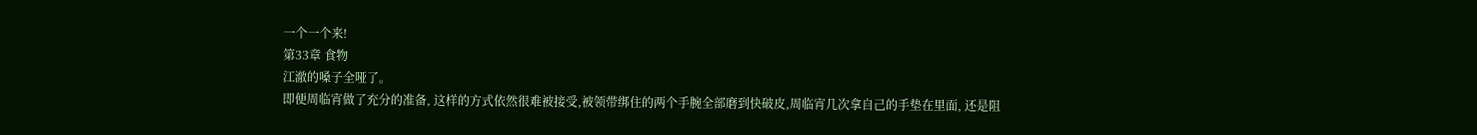一个一个来!
第33章 食物
江澈的嗓子全哑了。
即便周临宵做了充分的准备, 这样的方式依然很难被接受,被领带绑住的两个手腕全部磨到快破皮,周临宵几次拿自己的手垫在里面, 还是阻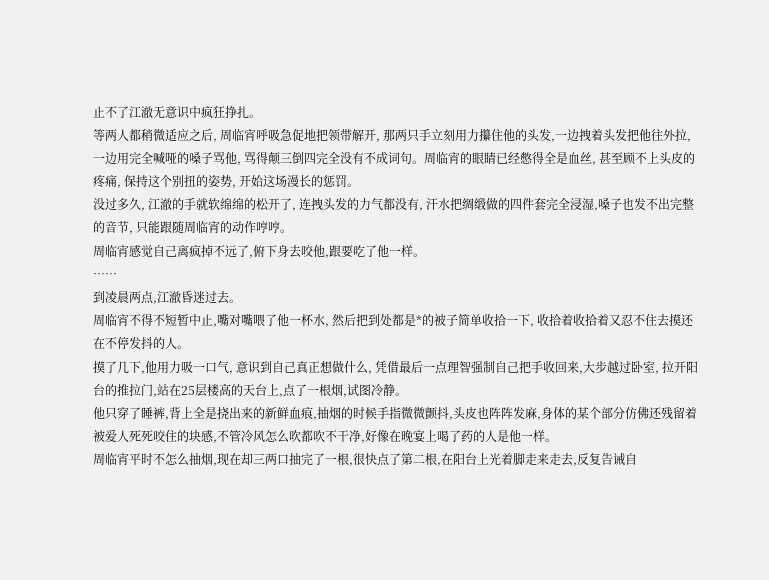止不了江澈无意识中疯狂挣扎。
等两人都稍微适应之后, 周临宵呼吸急促地把领带解开, 那两只手立刻用力攥住他的头发,一边拽着头发把他往外拉, 一边用完全喊哑的嗓子骂他, 骂得颠三倒四完全没有不成词句。周临宵的眼睛已经憋得全是血丝, 甚至顾不上头皮的疼痛, 保持这个别扭的姿势, 开始这场漫长的惩罚。
没过多久, 江澈的手就软绵绵的松开了, 连拽头发的力气都没有, 汗水把绸缎做的四件套完全浸湿,嗓子也发不出完整的音节, 只能跟随周临宵的动作哼哼。
周临宵感觉自己离疯掉不远了,俯下身去咬他,跟要吃了他一样。
……
到凌晨两点,江澈昏迷过去。
周临宵不得不短暂中止,嘴对嘴喂了他一杯水, 然后把到处都是*的被子简单收拾一下, 收拾着收拾着又忍不住去摸还在不停发抖的人。
摸了几下,他用力吸一口气, 意识到自己真正想做什么, 凭借最后一点理智强制自己把手收回来,大步越过卧室, 拉开阳台的推拉门,站在25层楼高的天台上,点了一根烟,试图冷静。
他只穿了睡裤,背上全是挠出来的新鲜血痕,抽烟的时候手指微微颤抖,头皮也阵阵发麻,身体的某个部分仿佛还残留着被爱人死死咬住的块感,不管冷风怎么吹都吹不干净,好像在晚宴上喝了药的人是他一样。
周临宵平时不怎么抽烟,现在却三两口抽完了一根,很快点了第二根,在阳台上光着脚走来走去,反复告诫自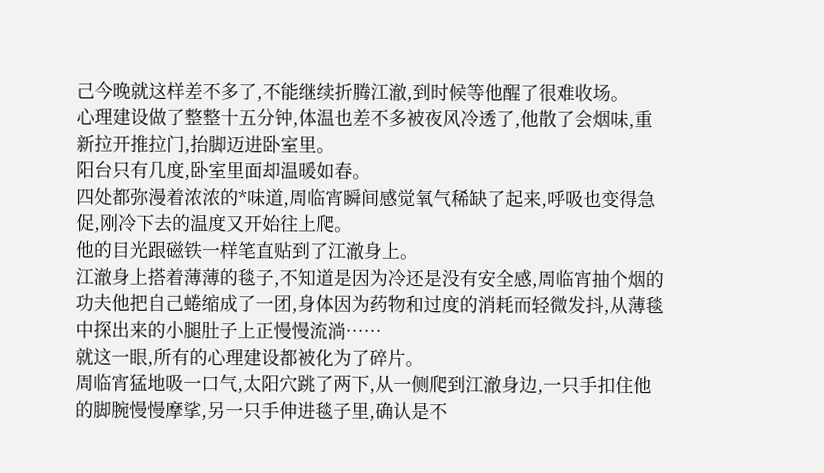己今晚就这样差不多了,不能继续折腾江澈,到时候等他醒了很难收场。
心理建设做了整整十五分钟,体温也差不多被夜风冷透了,他散了会烟味,重新拉开推拉门,抬脚迈进卧室里。
阳台只有几度,卧室里面却温暖如春。
四处都弥漫着浓浓的*味道,周临宵瞬间感觉氧气稀缺了起来,呼吸也变得急促,刚冷下去的温度又开始往上爬。
他的目光跟磁铁一样笔直贴到了江澈身上。
江澈身上搭着薄薄的毯子,不知道是因为冷还是没有安全感,周临宵抽个烟的功夫他把自己蜷缩成了一团,身体因为药物和过度的消耗而轻微发抖,从薄毯中探出来的小腿肚子上正慢慢流淌……
就这一眼,所有的心理建设都被化为了碎片。
周临宵猛地吸一口气,太阳穴跳了两下,从一侧爬到江澈身边,一只手扣住他的脚腕慢慢摩挲,另一只手伸进毯子里,确认是不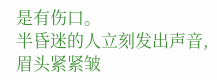是有伤口。
半昏迷的人立刻发出声音,眉头紧紧皱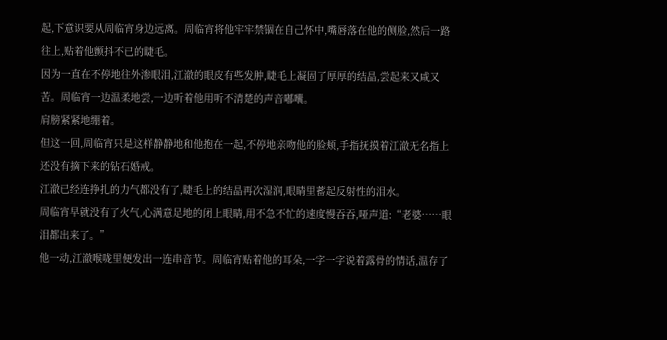起,下意识要从周临宵身边远离。周临宵将他牢牢禁锢在自己怀中,嘴唇落在他的侧脸,然后一路往上,贴着他颤抖不已的睫毛。
因为一直在不停地往外渗眼泪,江澈的眼皮有些发肿,睫毛上凝固了厚厚的结晶,尝起来又咸又苦。周临宵一边温柔地尝,一边听着他用听不清楚的声音嘟囔。
肩膀紧紧地绷着。
但这一回,周临宵只是这样静静地和他抱在一起,不停地亲吻他的脸颊,手指抚摸着江澈无名指上还没有摘下来的钻石婚戒。
江澈已经连挣扎的力气都没有了,睫毛上的结晶再次湿润,眼睛里蓄起反射性的泪水。
周临宵早就没有了火气,心满意足地的闭上眼睛,用不急不忙的速度慢吞吞,哑声道:“老婆……眼泪都出来了。”
他一动,江澈喉咙里便发出一连串音节。周临宵贴着他的耳朵,一字一字说着露骨的情话,温存了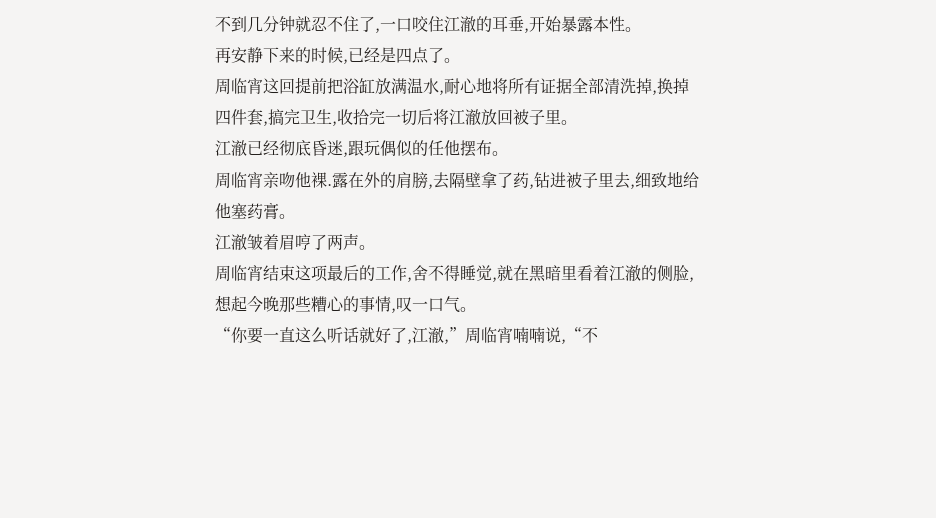不到几分钟就忍不住了,一口咬住江澈的耳垂,开始暴露本性。
再安静下来的时候,已经是四点了。
周临宵这回提前把浴缸放满温水,耐心地将所有证据全部清洗掉,换掉四件套,搞完卫生,收拾完一切后将江澈放回被子里。
江澈已经彻底昏迷,跟玩偶似的任他摆布。
周临宵亲吻他裸.露在外的肩膀,去隔壁拿了药,钻进被子里去,细致地给他塞药膏。
江澈皱着眉哼了两声。
周临宵结束这项最后的工作,舍不得睡觉,就在黑暗里看着江澈的侧脸,想起今晚那些糟心的事情,叹一口气。
“你要一直这么听话就好了,江澈,”周临宵喃喃说,“不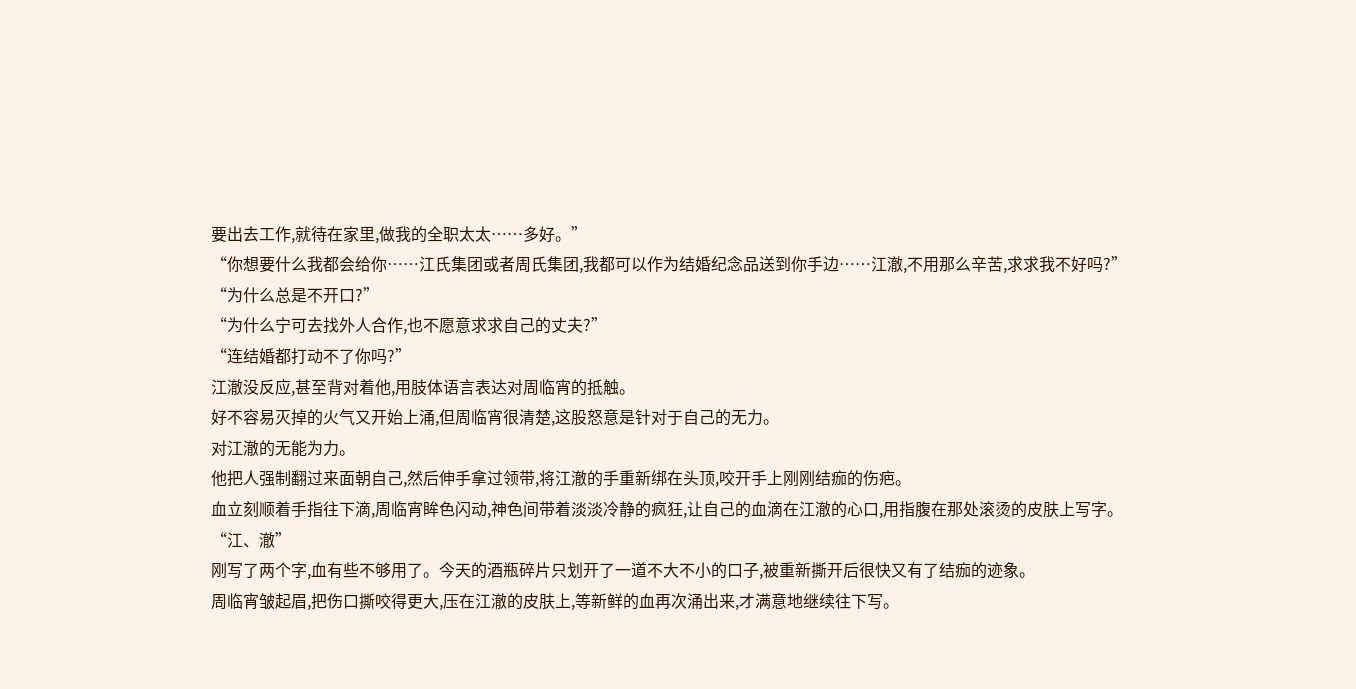要出去工作,就待在家里,做我的全职太太……多好。”
“你想要什么我都会给你……江氏集团或者周氏集团,我都可以作为结婚纪念品送到你手边……江澈,不用那么辛苦,求求我不好吗?”
“为什么总是不开口?”
“为什么宁可去找外人合作,也不愿意求求自己的丈夫?”
“连结婚都打动不了你吗?”
江澈没反应,甚至背对着他,用肢体语言表达对周临宵的抵触。
好不容易灭掉的火气又开始上涌,但周临宵很清楚,这股怒意是针对于自己的无力。
对江澈的无能为力。
他把人强制翻过来面朝自己,然后伸手拿过领带,将江澈的手重新绑在头顶,咬开手上刚刚结痂的伤疤。
血立刻顺着手指往下滴,周临宵眸色闪动,神色间带着淡淡冷静的疯狂,让自己的血滴在江澈的心口,用指腹在那处滚烫的皮肤上写字。
“江、澈”
刚写了两个字,血有些不够用了。今天的酒瓶碎片只划开了一道不大不小的口子,被重新撕开后很快又有了结痂的迹象。
周临宵皱起眉,把伤口撕咬得更大,压在江澈的皮肤上,等新鲜的血再次涌出来,才满意地继续往下写。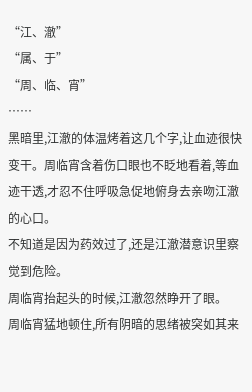“江、澈”
“属、于”
“周、临、宵”
……
黑暗里,江澈的体温烤着这几个字,让血迹很快变干。周临宵含着伤口眼也不眨地看着,等血迹干透,才忍不住呼吸急促地俯身去亲吻江澈的心口。
不知道是因为药效过了,还是江澈潜意识里察觉到危险。
周临宵抬起头的时候,江澈忽然睁开了眼。
周临宵猛地顿住,所有阴暗的思绪被突如其来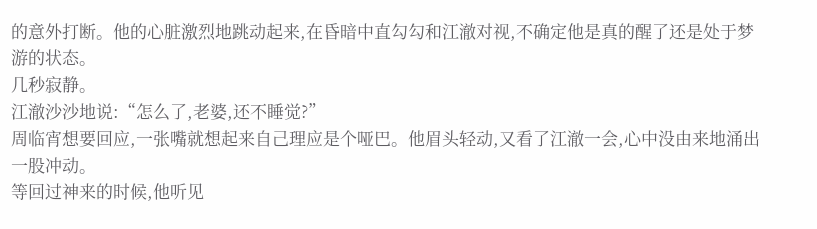的意外打断。他的心脏激烈地跳动起来,在昏暗中直勾勾和江澈对视,不确定他是真的醒了还是处于梦游的状态。
几秒寂静。
江澈沙沙地说:“怎么了,老婆,还不睡觉?”
周临宵想要回应,一张嘴就想起来自己理应是个哑巴。他眉头轻动,又看了江澈一会,心中没由来地涌出一股冲动。
等回过神来的时候,他听见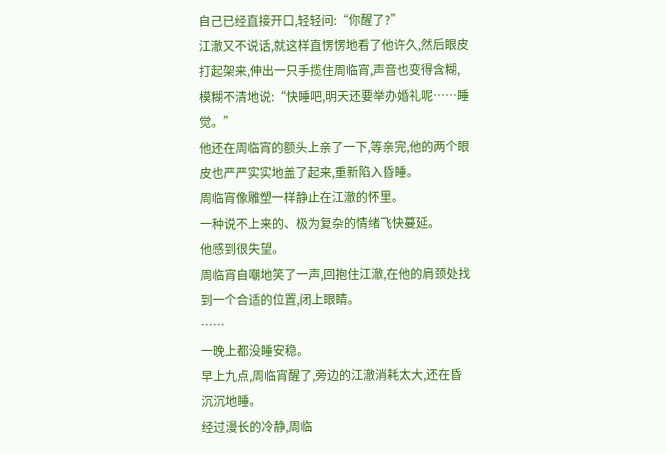自己已经直接开口,轻轻问:“你醒了?”
江澈又不说话,就这样直愣愣地看了他许久,然后眼皮打起架来,伸出一只手揽住周临宵,声音也变得含糊,模糊不清地说:“快睡吧,明天还要举办婚礼呢……睡觉。”
他还在周临宵的额头上亲了一下,等亲完,他的两个眼皮也严严实实地盖了起来,重新陷入昏睡。
周临宵像雕塑一样静止在江澈的怀里。
一种说不上来的、极为复杂的情绪飞快蔓延。
他感到很失望。
周临宵自嘲地笑了一声,回抱住江澈,在他的肩颈处找到一个合适的位置,闭上眼睛。
……
一晚上都没睡安稳。
早上九点,周临宵醒了,旁边的江澈消耗太大,还在昏沉沉地睡。
经过漫长的冷静,周临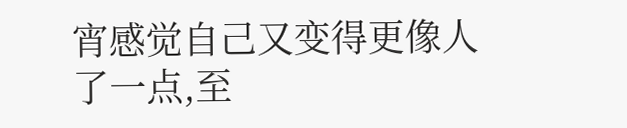宵感觉自己又变得更像人了一点,至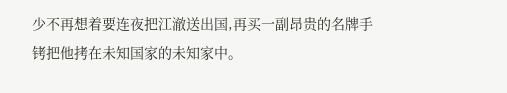少不再想着要连夜把江澈送出国,再买一副昂贵的名牌手铐把他拷在未知国家的未知家中。